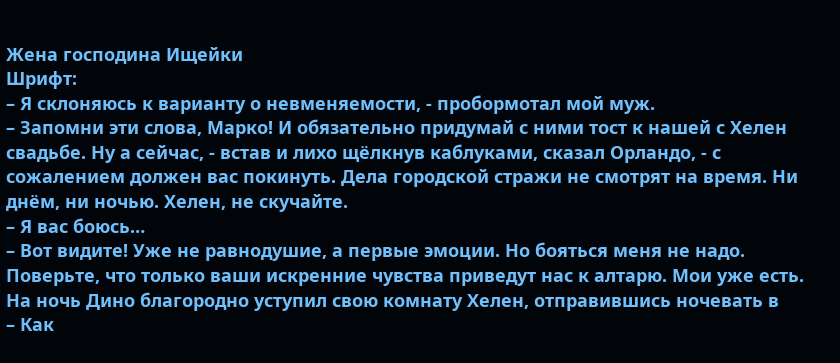Жена господина Ищейки
Шрифт:
– Я склоняюсь к варианту о невменяемости, - пробормотал мой муж.
– Запомни эти слова, Марко! И обязательно придумай с ними тост к нашей с Хелен свадьбе. Ну а сейчас, - встав и лихо щёлкнув каблуками, сказал Орландо, - с сожалением должен вас покинуть. Дела городской стражи не смотрят на время. Ни днём, ни ночью. Хелен, не скучайте.
– Я вас боюсь…
– Вот видите! Уже не равнодушие, а первые эмоции. Но бояться меня не надо. Поверьте, что только ваши искренние чувства приведут нас к алтарю. Мои уже есть.
На ночь Дино благородно уступил свою комнату Хелен, отправившись ночевать в
– Как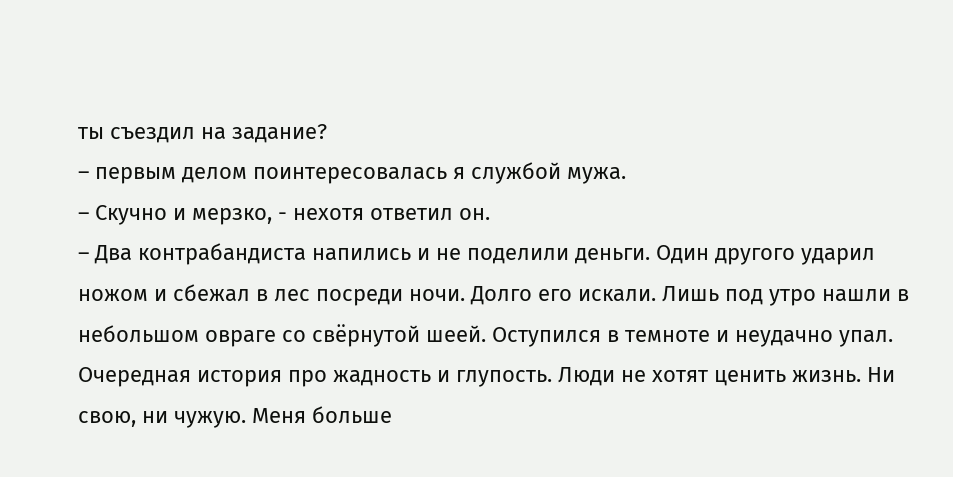ты съездил на задание?
– первым делом поинтересовалась я службой мужа.
– Скучно и мерзко, - нехотя ответил он.
– Два контрабандиста напились и не поделили деньги. Один другого ударил ножом и сбежал в лес посреди ночи. Долго его искали. Лишь под утро нашли в небольшом овраге со свёрнутой шеей. Оступился в темноте и неудачно упал. Очередная история про жадность и глупость. Люди не хотят ценить жизнь. Ни свою, ни чужую. Меня больше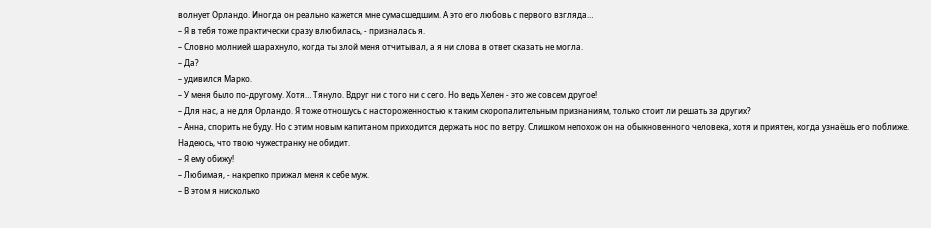волнует Орландо. Иногда он реально кажется мне сумасшедшим. А это его любовь с первого взгляда…
– Я в тебя тоже практически сразу влюбилась, - призналась я.
– Словно молнией шарахнуло, когда ты злой меня отчитывал, а я ни слова в ответ сказать не могла.
– Да?
– удивился Марко.
– У меня было по-другому. Хотя… Тянуло. Вдруг ни с того ни с сего. Но ведь Хелен - это же совсем другое!
– Для нас, а не для Орландо. Я тоже отношусь с настороженностью к таким скоропалительным признаниям, только стоит ли решать за других?
– Анна, спорить не буду. Но с этим новым капитаном приходится держать нос по ветру. Слишком непохож он на обыкновенного человека, хотя и приятен, когда узнаёшь его поближе. Надеюсь, что твою чужестранку не обидит.
– Я ему обижу!
– Любимая, - накрепко прижал меня к себе муж.
– В этом я нисколько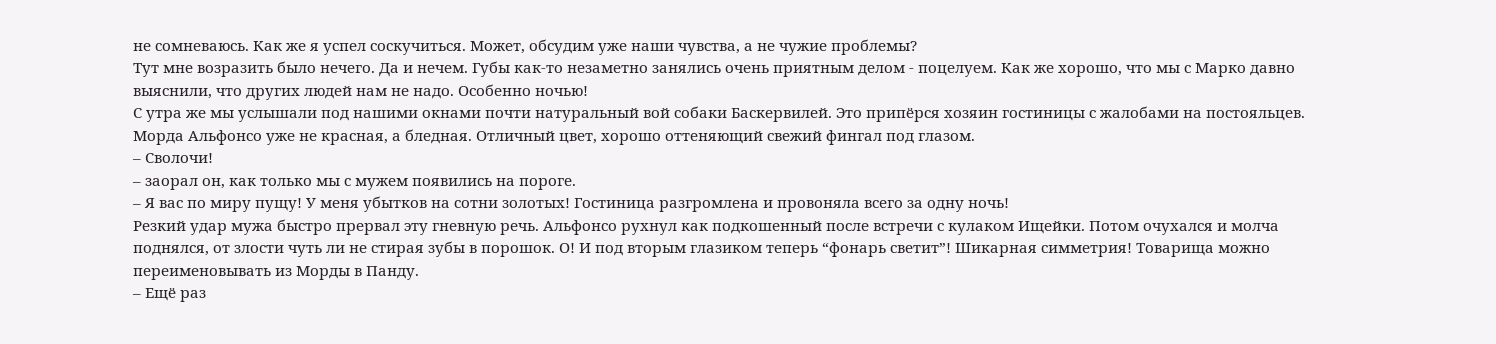не сомневаюсь. Как же я успел соскучиться. Может, обсудим уже наши чувства, а не чужие проблемы?
Тут мне возразить было нечего. Да и нечем. Губы как-то незаметно занялись очень приятным делом - поцелуем. Как же хорошо, что мы с Марко давно выяснили, что других людей нам не надо. Особенно ночью!
С утра же мы услышали под нашими окнами почти натуральный вой собаки Баскервилей. Это припёрся хозяин гостиницы с жалобами на постояльцев. Морда Альфонсо уже не красная, а бледная. Отличный цвет, хорошо оттеняющий свежий фингал под глазом.
– Сволочи!
– заорал он, как только мы с мужем появились на пороге.
– Я вас по миру пущу! У меня убытков на сотни золотых! Гостиница разгромлена и провоняла всего за одну ночь!
Резкий удар мужа быстро прервал эту гневную речь. Альфонсо рухнул как подкошенный после встречи с кулаком Ищейки. Потом очухался и молча поднялся, от злости чуть ли не стирая зубы в порошок. О! И под вторым глазиком теперь “фонарь светит”! Шикарная симметрия! Товарища можно переименовывать из Морды в Панду.
– Ещё раз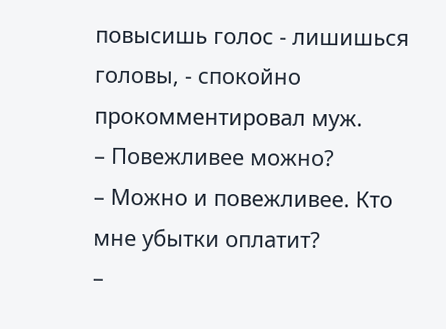повысишь голос - лишишься головы, - спокойно прокомментировал муж.
– Повежливее можно?
– Можно и повежливее. Кто мне убытки оплатит?
–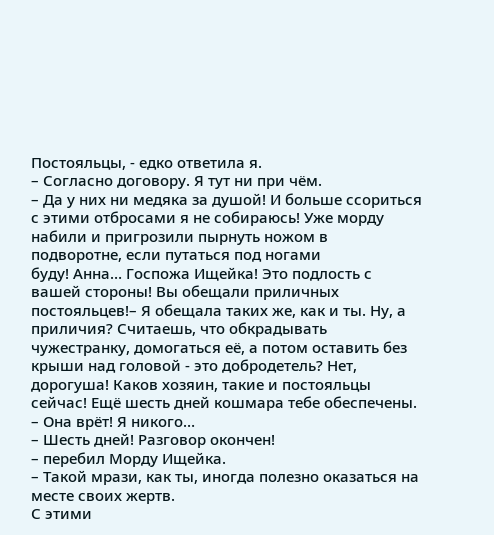Постояльцы, - едко ответила я.
– Согласно договору. Я тут ни при чём.
– Да у них ни медяка за душой! И больше ссориться с этими отбросами я не собираюсь! Уже морду набили и пригрозили пырнуть ножом в подворотне, если путаться под ногами
буду! Анна… Госпожа Ищейка! Это подлость с вашей стороны! Вы обещали приличных постояльцев!– Я обещала таких же, как и ты. Ну, а приличия? Считаешь, что обкрадывать чужестранку, домогаться её, а потом оставить без крыши над головой - это добродетель? Нет, дорогуша! Каков хозяин, такие и постояльцы сейчас! Ещё шесть дней кошмара тебе обеспечены.
– Она врёт! Я никого…
– Шесть дней! Разговор окончен!
– перебил Морду Ищейка.
– Такой мрази, как ты, иногда полезно оказаться на месте своих жертв.
С этими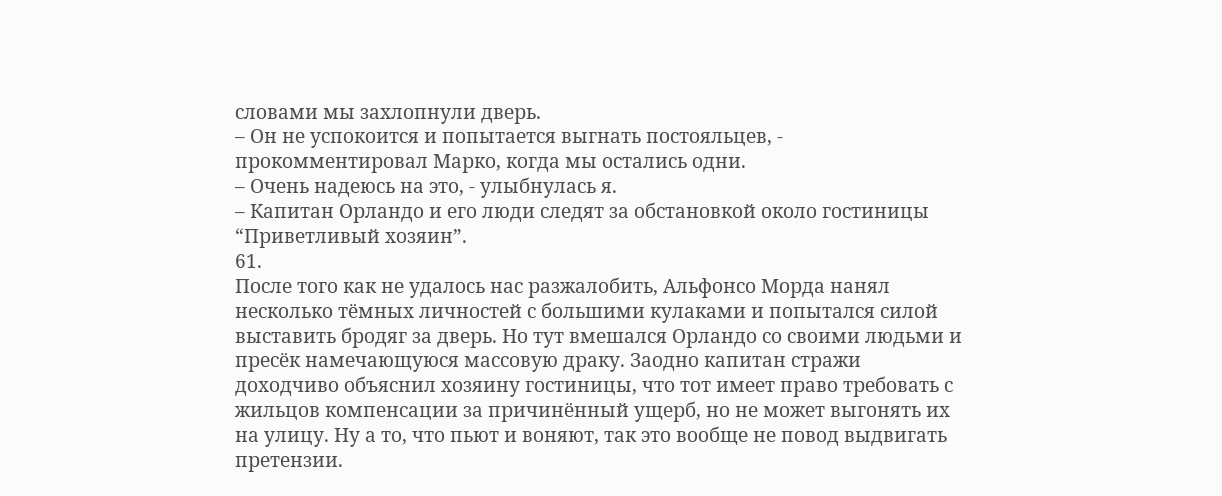словами мы захлопнули дверь.
– Он не успокоится и попытается выгнать постояльцев, - прокомментировал Марко, когда мы остались одни.
– Очень надеюсь на это, - улыбнулась я.
– Капитан Орландо и его люди следят за обстановкой около гостиницы “Приветливый хозяин”.
61.
После того как не удалось нас разжалобить, Альфонсо Морда нанял несколько тёмных личностей с большими кулаками и попытался силой выставить бродяг за дверь. Но тут вмешался Орландо со своими людьми и пресёк намечающуюся массовую драку. Заодно капитан стражи доходчиво объяснил хозяину гостиницы, что тот имеет право требовать с жильцов компенсации за причинённый ущерб, но не может выгонять их на улицу. Ну а то, что пьют и воняют, так это вообще не повод выдвигать претензии.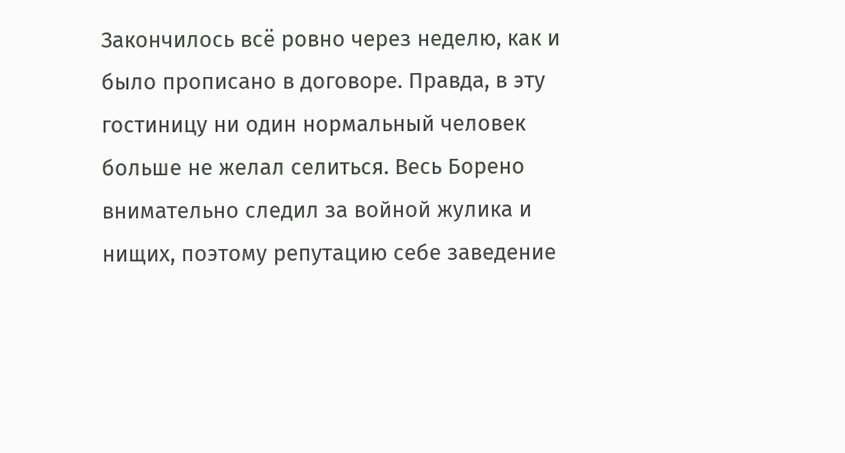Закончилось всё ровно через неделю, как и было прописано в договоре. Правда, в эту гостиницу ни один нормальный человек больше не желал селиться. Весь Борено внимательно следил за войной жулика и нищих, поэтому репутацию себе заведение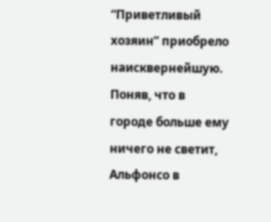“Приветливый хозяин” приобрело наисквернейшую. Поняв, что в городе больше ему ничего не светит, Альфонсо в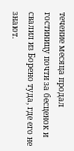течение месяца продал гостиницу почти за бесценок и свалил из Борено туда, где его не знают.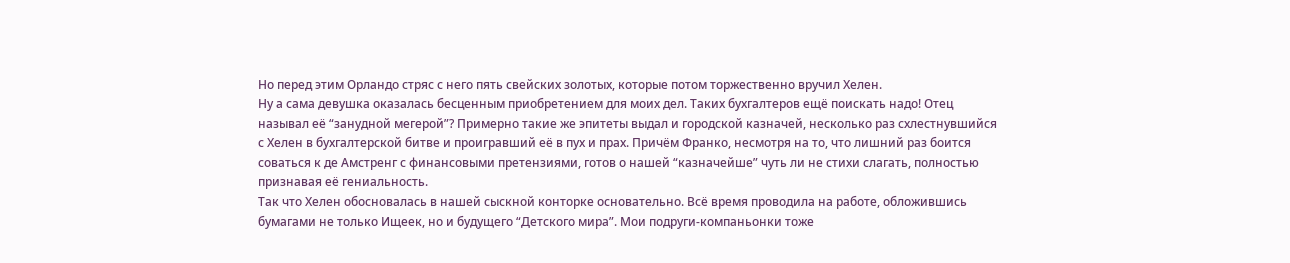Но перед этим Орландо стряс с него пять свейских золотых, которые потом торжественно вручил Хелен.
Ну а сама девушка оказалась бесценным приобретением для моих дел. Таких бухгалтеров ещё поискать надо! Отец называл её “занудной мегерой”? Примерно такие же эпитеты выдал и городской казначей, несколько раз схлестнувшийся с Хелен в бухгалтерской битве и проигравший её в пух и прах. Причём Франко, несмотря на то, что лишний раз боится соваться к де Амстренг с финансовыми претензиями, готов о нашей “казначейше” чуть ли не стихи слагать, полностью признавая её гениальность.
Так что Хелен обосновалась в нашей сыскной конторке основательно. Всё время проводила на работе, обложившись бумагами не только Ищеек, но и будущего “Детского мира”. Мои подруги-компаньонки тоже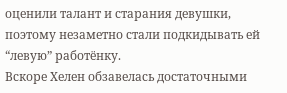оценили талант и старания девушки, поэтому незаметно стали подкидывать ей “левую” работёнку.
Вскоре Хелен обзавелась достаточными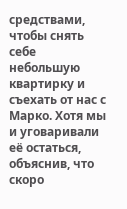средствами, чтобы снять себе небольшую квартирку и съехать от нас с Марко. Хотя мы и уговаривали её остаться, объяснив, что скоро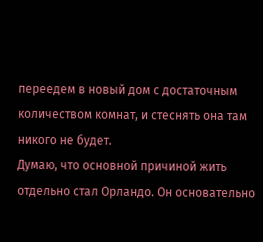переедем в новый дом с достаточным количеством комнат, и стеснять она там никого не будет.
Думаю, что основной причиной жить отдельно стал Орландо. Он основательно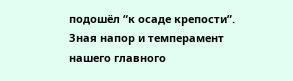подошёл “к осаде крепости”. Зная напор и темперамент нашего главного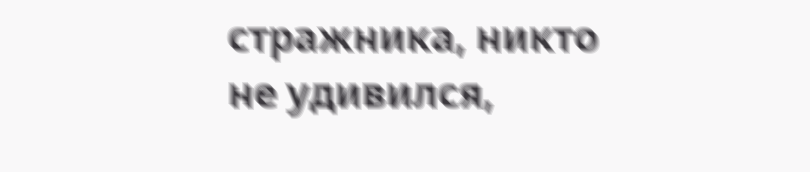стражника, никто не удивился,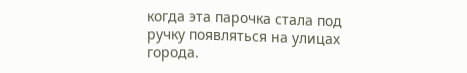когда эта парочка стала под ручку появляться на улицах города.